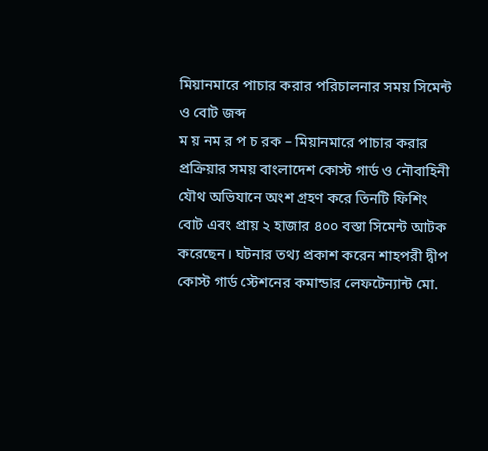মিয়ানমারে পাচার করার পরিচালনার সময় সিমেন্ট ও বোট জব্দ
ম য় নম র প চ রক – মিয়ানমারে পাচার করার প্রক্রিয়ার সময় বাংলাদেশ কোস্ট গার্ড ও নৌবাহিনী যৌথ অভিযানে অংশ গ্রহণ করে তিনটি ফিশিং বোট এবং প্রায় ২ হাজার ৪০০ বস্তা সিমেন্ট আটক করেছেন। ঘটনার তথ্য প্রকাশ করেন শাহপরী দ্বীপ কোস্ট গার্ড স্টেশনের কমান্ডার লেফটেন্যান্ট মো.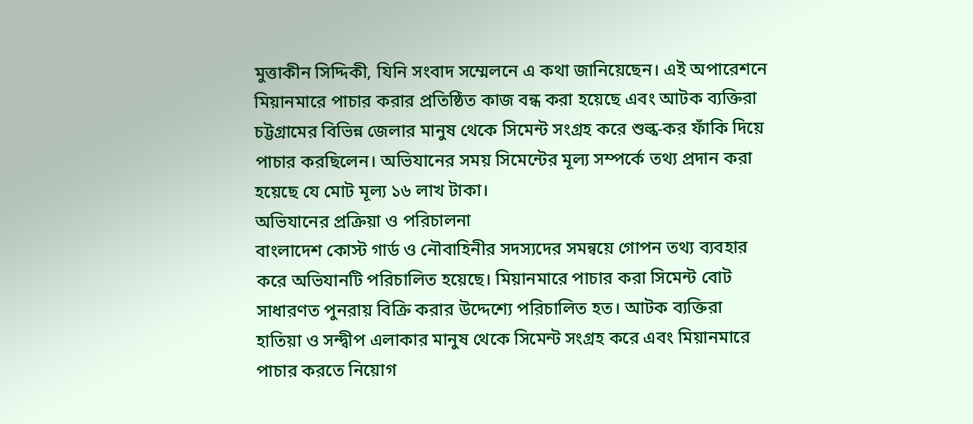মুত্তাকীন সিদ্দিকী, যিনি সংবাদ সম্মেলনে এ কথা জানিয়েছেন। এই অপারেশনে মিয়ানমারে পাচার করার প্রতিষ্ঠিত কাজ বন্ধ করা হয়েছে এবং আটক ব্যক্তিরা চট্টগ্রামের বিভিন্ন জেলার মানুষ থেকে সিমেন্ট সংগ্রহ করে শুল্ক-কর ফাঁকি দিয়ে পাচার করছিলেন। অভিযানের সময় সিমেন্টের মূল্য সম্পর্কে তথ্য প্রদান করা হয়েছে যে মোট মূল্য ১৬ লাখ টাকা।
অভিযানের প্রক্রিয়া ও পরিচালনা
বাংলাদেশ কোস্ট গার্ড ও নৌবাহিনীর সদস্যদের সমন্বয়ে গোপন তথ্য ব্যবহার করে অভিযানটি পরিচালিত হয়েছে। মিয়ানমারে পাচার করা সিমেন্ট বোট সাধারণত পুনরায় বিক্রি করার উদ্দেশ্যে পরিচালিত হত। আটক ব্যক্তিরা হাতিয়া ও সন্দ্বীপ এলাকার মানুষ থেকে সিমেন্ট সংগ্রহ করে এবং মিয়ানমারে পাচার করতে নিয়োগ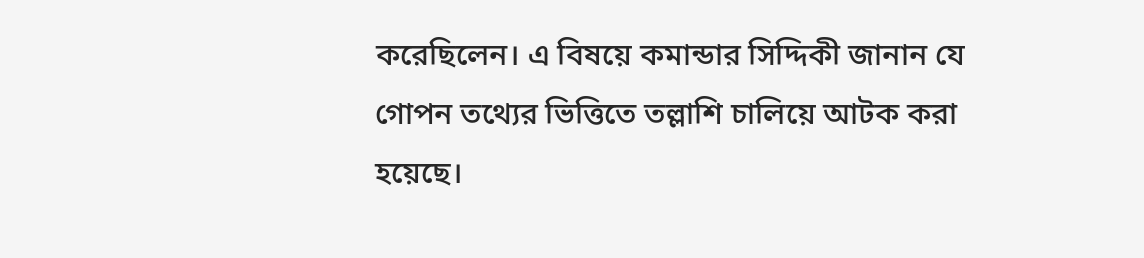করেছিলেন। এ বিষয়ে কমান্ডার সিদ্দিকী জানান যে গোপন তথ্যের ভিত্তিতে তল্লাশি চালিয়ে আটক করা হয়েছে।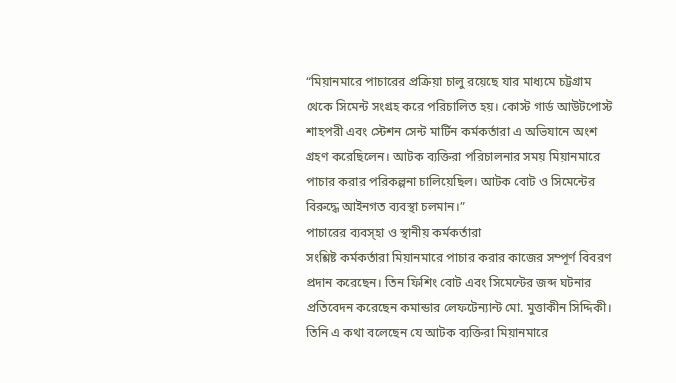“মিয়ানমারে পাচারের প্রক্রিয়া চালু রয়েছে যার মাধ্যমে চট্টগ্রাম থেকে সিমেন্ট সংগ্রহ করে পরিচালিত হয়। কোস্ট গার্ড আউটপোস্ট শাহপরী এবং স্টেশন সেন্ট মার্টিন কর্মকর্তারা এ অভিযানে অংশ গ্রহণ করেছিলেন। আটক ব্যক্তিরা পরিচালনার সময় মিয়ানমারে পাচার করার পরিকল্পনা চালিয়েছিল। আটক বোট ও সিমেন্টের বিরুদ্ধে আইনগত ব্যবস্থা চলমান।”
পাচারের ব্যবস্হা ও স্থানীয় কর্মকর্তারা
সংশ্লিষ্ট কর্মকর্তারা মিয়ানমারে পাচার করার কাজের সম্পূর্ণ বিবরণ প্রদান করেছেন। তিন ফিশিং বোট এবং সিমেন্টের জব্দ ঘটনার প্রতিবেদন করেছেন কমান্ডার লেফটেন্যান্ট মো. মুত্তাকীন সিদ্দিকী। তিনি এ কথা বলেছেন যে আটক ব্যক্তিরা মিয়ানমারে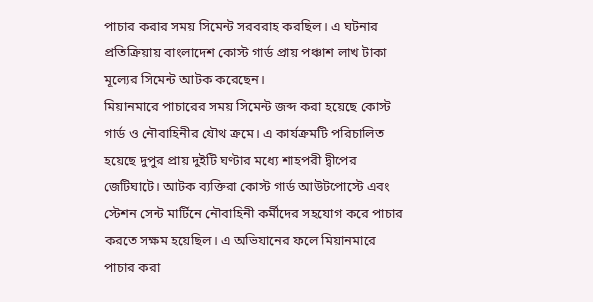পাচার করার সময় সিমেন্ট সরবরাহ করছিল। এ ঘটনার প্রতিক্রিয়ায় বাংলাদেশ কোস্ট গার্ড প্রায় পঞ্চাশ লাখ টাকা মূল্যের সিমেন্ট আটক করেছেন।
মিয়ানমারে পাচারের সময় সিমেন্ট জব্দ করা হয়েছে কোস্ট গার্ড ও নৌবাহিনীর যৌথ ক্রমে। এ কার্যক্রমটি পরিচালিত হয়েছে দুপুর প্রায় দুইটি ঘণ্টার মধ্যে শাহপরী দ্বীপের জেটিঘাটে। আটক ব্যক্তিরা কোস্ট গার্ড আউটপোস্টে এবং স্টেশন সেন্ট মার্টিনে নৌবাহিনী কর্মীদের সহযোগ করে পাচার করতে সক্ষম হয়েছিল। এ অভিযানের ফলে মিয়ানমারে পাচার করা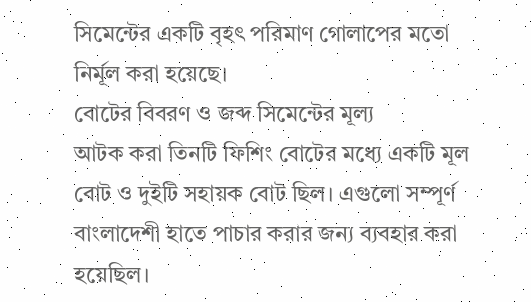সিমেন্টের একটি বৃহৎ পরিমাণ গোলাপের মতো নির্মূল করা হয়েছে।
বোটের বিবরণ ও জব্দ সিমেন্টের মূল্য
আটক করা তিনটি ফিশিং বোটের মধ্যে একটি মূল বোট ও দুইটি সহায়ক বোট ছিল। এগুলো সম্পূর্ণ বাংলাদেশী হাতে পাচার করার জন্য ব্যবহার করা হয়েছিল।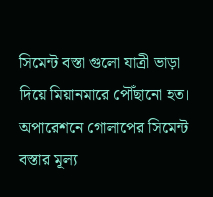সিমেন্ট বস্তা গুলো যাত্রী ভাড়া দিয়ে মিয়ানমারে পৌঁছানো হত। অপারেশনে গোলাপের সিমেন্ট বস্তার মূল্য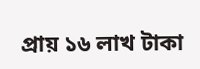প্রায় ১৬ লাখ টাকা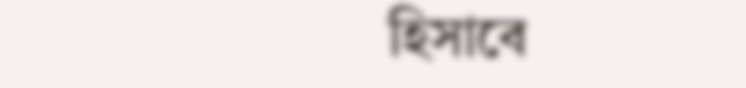হিসাবে